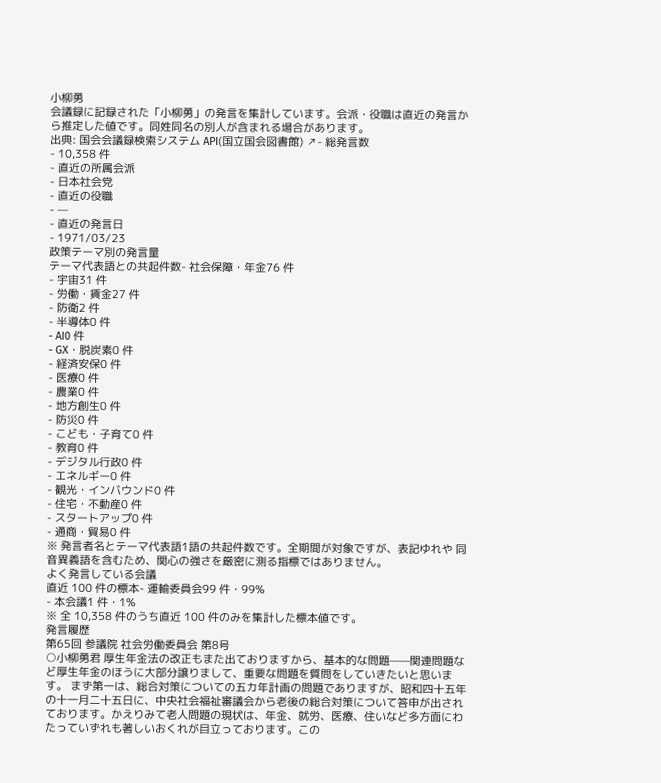小柳勇
会議録に記録された「小柳勇」の発言を集計しています。会派・役職は直近の発言から推定した値です。同姓同名の別人が含まれる場合があります。
出典: 国会会議録検索システム API(国立国会図書館) ↗- 総発言数
- 10,358 件
- 直近の所属会派
- 日本社会党
- 直近の役職
- —
- 直近の発言日
- 1971/03/23
政策テーマ別の発言量
テーマ代表語との共起件数- 社会保障・年金76 件
- 宇宙31 件
- 労働・賃金27 件
- 防衛2 件
- 半導体0 件
- AI0 件
- GX・脱炭素0 件
- 経済安保0 件
- 医療0 件
- 農業0 件
- 地方創生0 件
- 防災0 件
- こども・子育て0 件
- 教育0 件
- デジタル行政0 件
- エネルギー0 件
- 観光・インバウンド0 件
- 住宅・不動産0 件
- スタートアップ0 件
- 通商・貿易0 件
※ 発言者名とテーマ代表語1語の共起件数です。全期間が対象ですが、表記ゆれや 同音異義語を含むため、関心の強さを厳密に測る指標ではありません。
よく発言している会議
直近 100 件の標本- 運輸委員会99 件・99%
- 本会議1 件・1%
※ 全 10,358 件のうち直近 100 件のみを集計した標本値です。
発言履歴
第65回 参議院 社会労働委員会 第8号
○小柳勇君 厚生年金法の改正もまた出ておりますから、基本的な問題——関連問題など厚生年金のほうに大部分譲りまして、重要な問題を質問をしていきたいと思います。 まず第一は、総合対策についての五カ年計画の問題でありますが、昭和四十五年の十一月二十五日に、中央社会福祉審議会から老後の総合対策について答申が出されております。かえりみて老人問題の現状は、年金、就労、医療、住いなど多方面にわたっていずれも著しいおくれが目立っております。この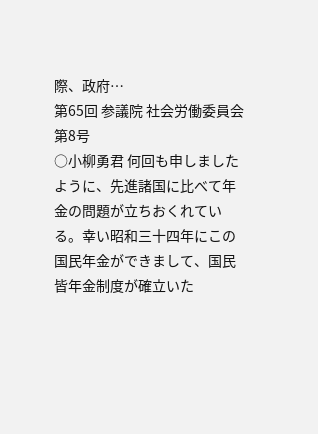際、政府…
第65回 参議院 社会労働委員会 第8号
○小柳勇君 何回も申しましたように、先進諸国に比べて年金の問題が立ちおくれている。幸い昭和三十四年にこの国民年金ができまして、国民皆年金制度が確立いた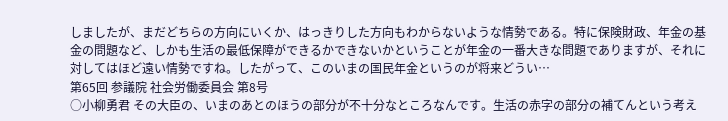しましたが、まだどちらの方向にいくか、はっきりした方向もわからないような情勢である。特に保険財政、年金の基金の問題など、しかも生活の最低保障ができるかできないかということが年金の一番大きな問題でありますが、それに対してはほど遠い情勢ですね。したがって、このいまの国民年金というのが将来どうい…
第65回 参議院 社会労働委員会 第8号
○小柳勇君 その大臣の、いまのあとのほうの部分が不十分なところなんです。生活の赤字の部分の補てんという考え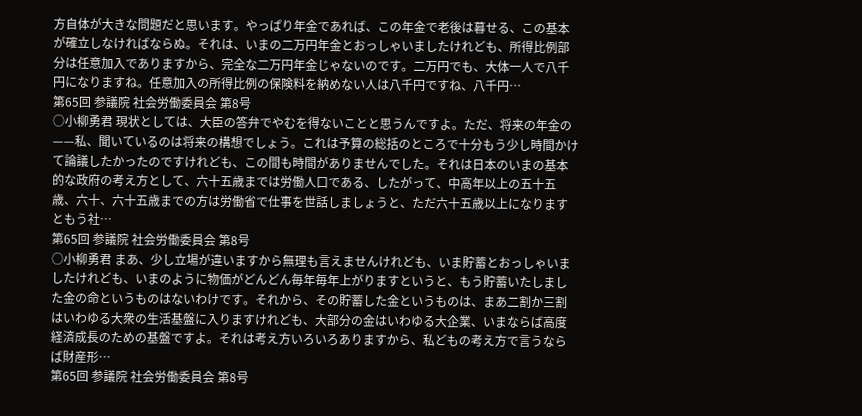方自体が大きな問題だと思います。やっぱり年金であれば、この年金で老後は暮せる、この基本が確立しなければならぬ。それは、いまの二万円年金とおっしゃいましたけれども、所得比例部分は任意加入でありますから、完全な二万円年金じゃないのです。二万円でも、大体一人で八千円になりますね。任意加入の所得比例の保険料を納めない人は八千円ですね、八千円…
第65回 参議院 社会労働委員会 第8号
○小柳勇君 現状としては、大臣の答弁でやむを得ないことと思うんですよ。ただ、将来の年金の——私、聞いているのは将来の構想でしょう。これは予算の総括のところで十分もう少し時間かけて論議したかったのですけれども、この間も時間がありませんでした。それは日本のいまの基本的な政府の考え方として、六十五歳までは労働人口である、したがって、中高年以上の五十五歳、六十、六十五歳までの方は労働省で仕事を世話しましょうと、ただ六十五歳以上になりますともう社…
第65回 参議院 社会労働委員会 第8号
○小柳勇君 まあ、少し立場が違いますから無理も言えませんけれども、いま貯蓄とおっしゃいましたけれども、いまのように物価がどんどん毎年毎年上がりますというと、もう貯蓄いたしました金の命というものはないわけです。それから、その貯蓄した金というものは、まあ二割か三割はいわゆる大衆の生活基盤に入りますけれども、大部分の金はいわゆる大企業、いまならば高度経済成長のための基盤ですよ。それは考え方いろいろありますから、私どもの考え方で言うならば財産形…
第65回 参議院 社会労働委員会 第8号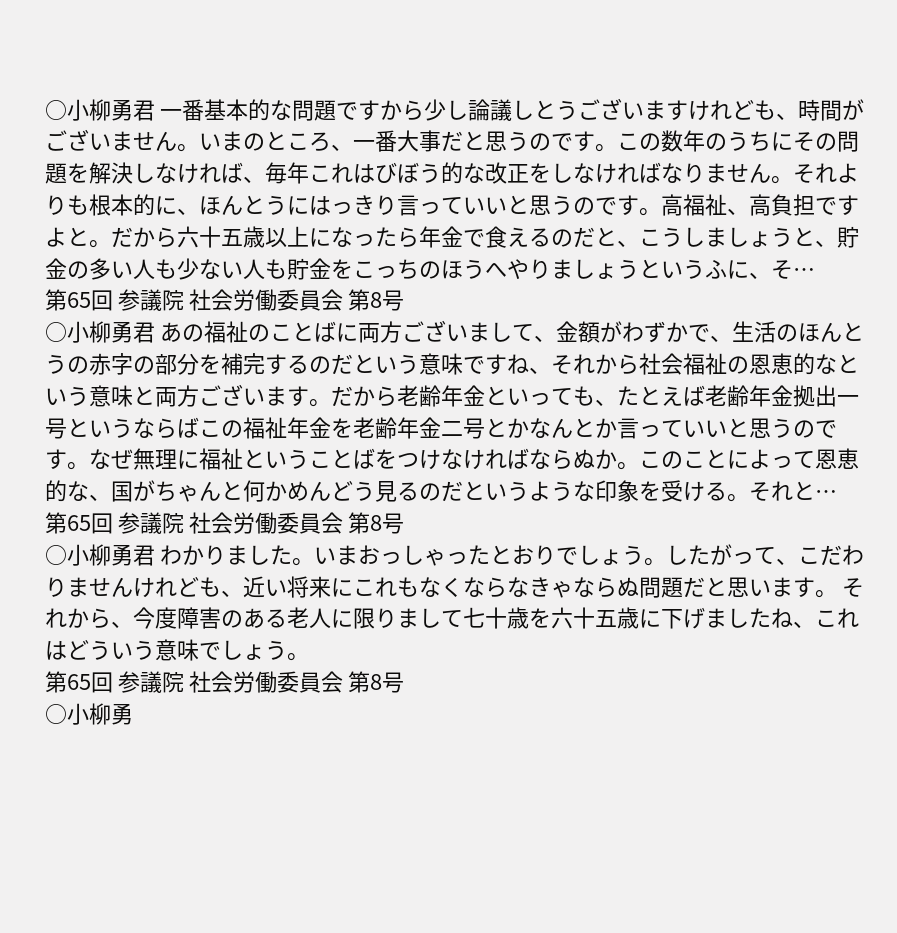○小柳勇君 一番基本的な問題ですから少し論議しとうございますけれども、時間がございません。いまのところ、一番大事だと思うのです。この数年のうちにその問題を解決しなければ、毎年これはびぼう的な改正をしなければなりません。それよりも根本的に、ほんとうにはっきり言っていいと思うのです。高福祉、高負担ですよと。だから六十五歳以上になったら年金で食えるのだと、こうしましょうと、貯金の多い人も少ない人も貯金をこっちのほうへやりましょうというふに、そ…
第65回 参議院 社会労働委員会 第8号
○小柳勇君 あの福祉のことばに両方ございまして、金額がわずかで、生活のほんとうの赤字の部分を補完するのだという意味ですね、それから社会福祉の恩恵的なという意味と両方ございます。だから老齢年金といっても、たとえば老齢年金拠出一号というならばこの福祉年金を老齢年金二号とかなんとか言っていいと思うのです。なぜ無理に福祉ということばをつけなければならぬか。このことによって恩恵的な、国がちゃんと何かめんどう見るのだというような印象を受ける。それと…
第65回 参議院 社会労働委員会 第8号
○小柳勇君 わかりました。いまおっしゃったとおりでしょう。したがって、こだわりませんけれども、近い将来にこれもなくならなきゃならぬ問題だと思います。 それから、今度障害のある老人に限りまして七十歳を六十五歳に下げましたね、これはどういう意味でしょう。
第65回 参議院 社会労働委員会 第8号
○小柳勇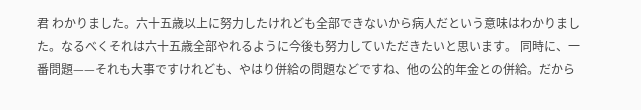君 わかりました。六十五歳以上に努力したけれども全部できないから病人だという意味はわかりました。なるべくそれは六十五歳全部やれるように今後も努力していただきたいと思います。 同時に、一番問題——それも大事ですけれども、やはり併給の問題などですね、他の公的年金との併給。だから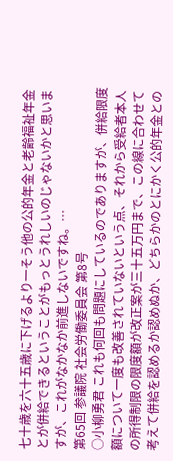七十歳を六十五歳に下げるより一そう他の公的年金と老齢福祉年金とが併給できるということがもっとうれしいのじゃないかと思いますが、これがなかなか前進しないですね。…
第65回 参議院 社会労働委員会 第8号
○小柳勇君 これも何回も問題にしているのでありますが、併給限度額について一度も改善されていないという点、それから受給者本人の所得制限の限度額が改正案が三十五万円まで、この線に合わせて考えて併給を認めるか認めぬか、どちらかのとにかく公的年金との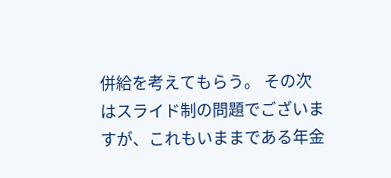併給を考えてもらう。 その次はスライド制の問題でございますが、これもいままである年金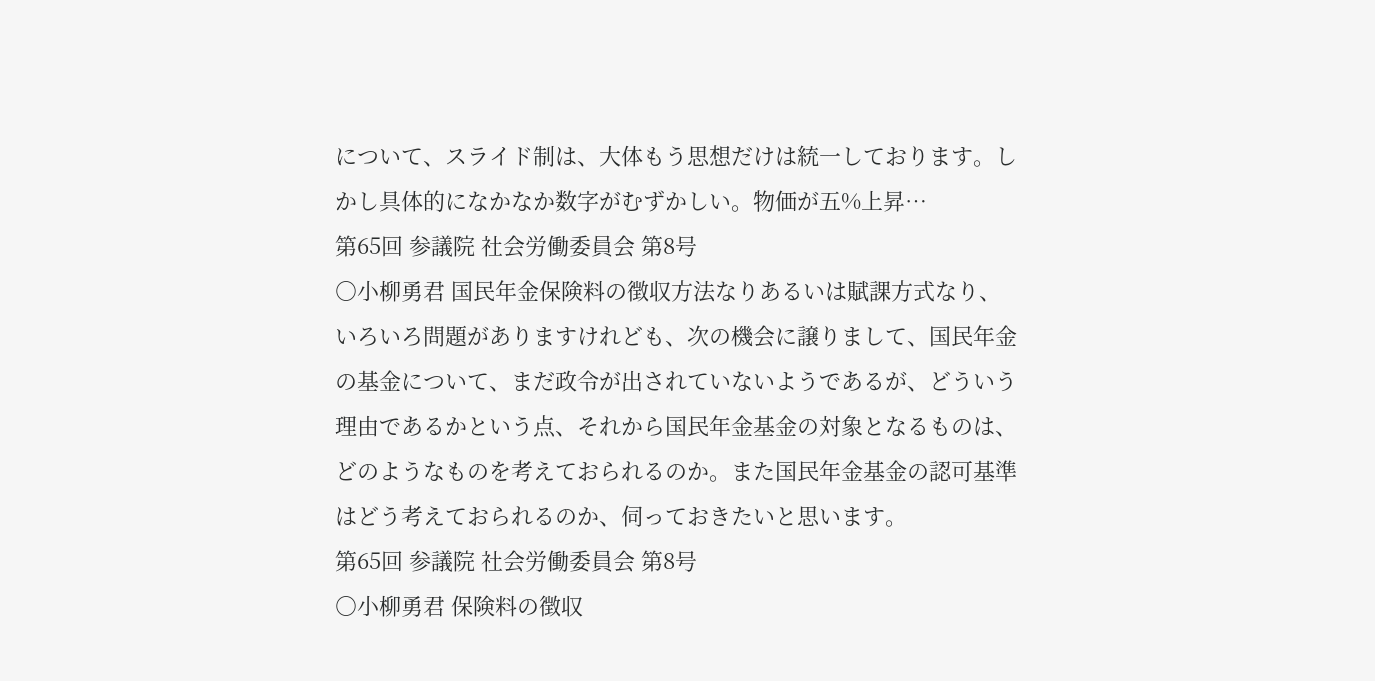について、スライド制は、大体もう思想だけは統一しております。しかし具体的になかなか数字がむずかしい。物価が五%上昇…
第65回 参議院 社会労働委員会 第8号
○小柳勇君 国民年金保険料の徴収方法なりあるいは賦課方式なり、いろいろ問題がありますけれども、次の機会に譲りまして、国民年金の基金について、まだ政令が出されていないようであるが、どういう理由であるかという点、それから国民年金基金の対象となるものは、どのようなものを考えておられるのか。また国民年金基金の認可基準はどう考えておられるのか、伺っておきたいと思います。
第65回 参議院 社会労働委員会 第8号
○小柳勇君 保険料の徴収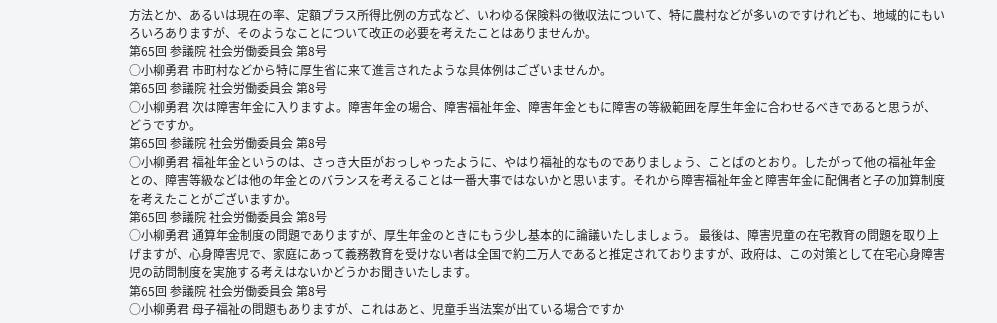方法とか、あるいは現在の率、定額プラス所得比例の方式など、いわゆる保険料の徴収法について、特に農村などが多いのですけれども、地域的にもいろいろありますが、そのようなことについて改正の必要を考えたことはありませんか。
第65回 参議院 社会労働委員会 第8号
○小柳勇君 市町村などから特に厚生省に来て進言されたような具体例はございませんか。
第65回 参議院 社会労働委員会 第8号
○小柳勇君 次は障害年金に入りますよ。障害年金の場合、障害福祉年金、障害年金ともに障害の等級範囲を厚生年金に合わせるべきであると思うが、どうですか。
第65回 参議院 社会労働委員会 第8号
○小柳勇君 福祉年金というのは、さっき大臣がおっしゃったように、やはり福祉的なものでありましょう、ことばのとおり。したがって他の福祉年金との、障害等級などは他の年金とのバランスを考えることは一番大事ではないかと思います。それから障害福祉年金と障害年金に配偶者と子の加算制度を考えたことがございますか。
第65回 参議院 社会労働委員会 第8号
○小柳勇君 通算年金制度の問題でありますが、厚生年金のときにもう少し基本的に論議いたしましょう。 最後は、障害児童の在宅教育の問題を取り上げますが、心身障害児で、家庭にあって義務教育を受けない者は全国で約二万人であると推定されておりますが、政府は、この対策として在宅心身障害児の訪問制度を実施する考えはないかどうかお聞きいたします。
第65回 参議院 社会労働委員会 第8号
○小柳勇君 母子福祉の問題もありますが、これはあと、児童手当法案が出ている場合ですか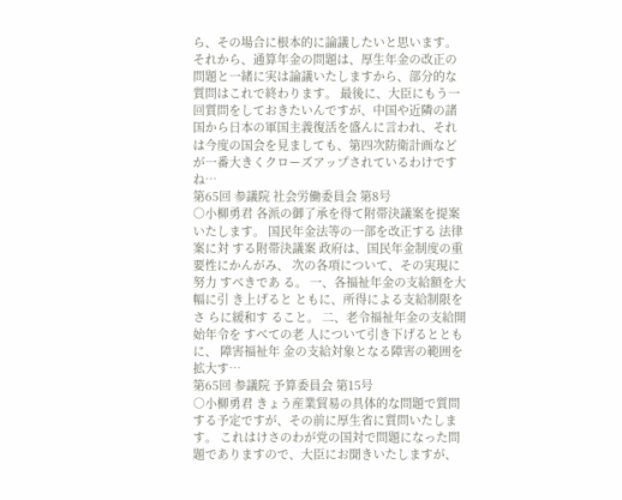ら、その場合に根本的に論議したいと思います。それから、通算年金の問題は、厚生年金の改正の問題と一緒に実は論議いたしますから、部分的な質問はこれで終わります。 最後に、大臣にもう一回質問をしておきたいんですが、中国や近隣の諸国から日本の軍国主義復活を盛んに言われ、それは今度の国会を見ましても、第四次防衛計画などが一番大きくクローズアップされているわけですね…
第65回 参議院 社会労働委員会 第8号
○小柳勇君 各派の御了承を得て附帯決議案を提案いたします。 国民年金法等の一部を改正する 法律案に対 する附帯決議案 政府は、国民年金制度の重要性にかんがみ、 次の各項について、その実現に努力 すべきであ る。 一、各福祉年金の支給額を大幅に引 き上げると ともに、所得による支給制限をさ らに緩和す ること。 二、老令福祉年金の支給開始年令を すべての老 人について引き下げるとともに、 障害福祉年 金の支給対象となる障害の範囲を 拡大す…
第65回 参議院 予算委員会 第15号
○小柳勇君 きょう産業貿易の具体的な問題で質問する予定ですが、その前に厚生省に質問いたします。 これはけさのわが党の国対で問題になった問題でありますので、大臣にお聞きいたしますが、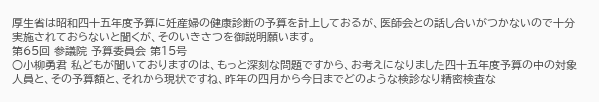厚生省は昭和四十五年度予算に妊産婦の健康診断の予算を計上しておるが、医師会との話し合いがつかないので十分実施されておらないと聞くが、そのいきさつを御説明願います。
第65回 参議院 予算委員会 第15号
○小柳勇君 私どもが聞いておりますのは、もっと深刻な問題ですから、お考えになりました四十五年度予算の中の対象人員と、その予算額と、それから現状ですね、昨年の四月から今日までどのような検診なり精密検査な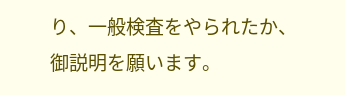り、一般検査をやられたか、御説明を願います。